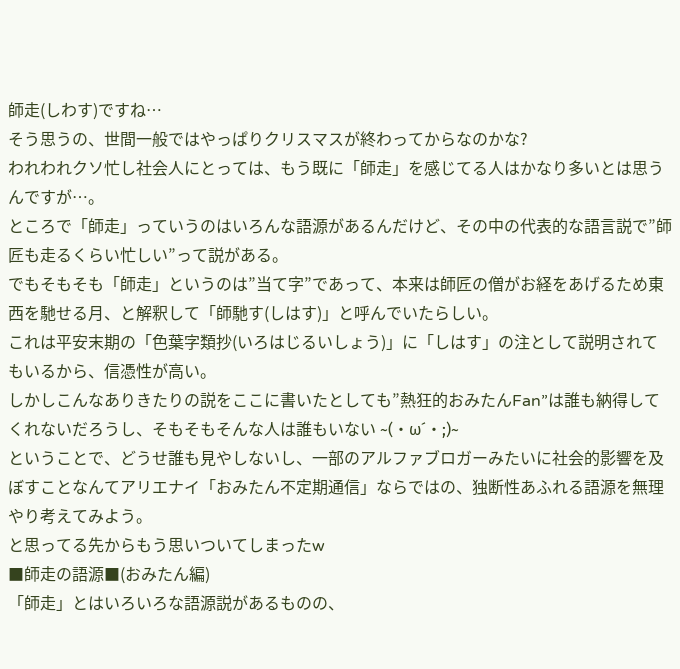師走(しわす)ですね…
そう思うの、世間一般ではやっぱりクリスマスが終わってからなのかな?
われわれクソ忙し社会人にとっては、もう既に「師走」を感じてる人はかなり多いとは思うんですが…。
ところで「師走」っていうのはいろんな語源があるんだけど、その中の代表的な語言説で”師匠も走るくらい忙しい”って説がある。
でもそもそも「師走」というのは”当て字”であって、本来は師匠の僧がお経をあげるため東西を馳せる月、と解釈して「師馳す(しはす)」と呼んでいたらしい。
これは平安末期の「色葉字類抄(いろはじるいしょう)」に「しはす」の注として説明されてもいるから、信憑性が高い。
しかしこんなありきたりの説をここに書いたとしても”熱狂的おみたんFan”は誰も納得してくれないだろうし、そもそもそんな人は誰もいない ~(・ω´・;)~
ということで、どうせ誰も見やしないし、一部のアルファブロガーみたいに社会的影響を及ぼすことなんてアリエナイ「おみたん不定期通信」ならではの、独断性あふれる語源を無理やり考えてみよう。
と思ってる先からもう思いついてしまったw
■師走の語源■(おみたん編)
「師走」とはいろいろな語源説があるものの、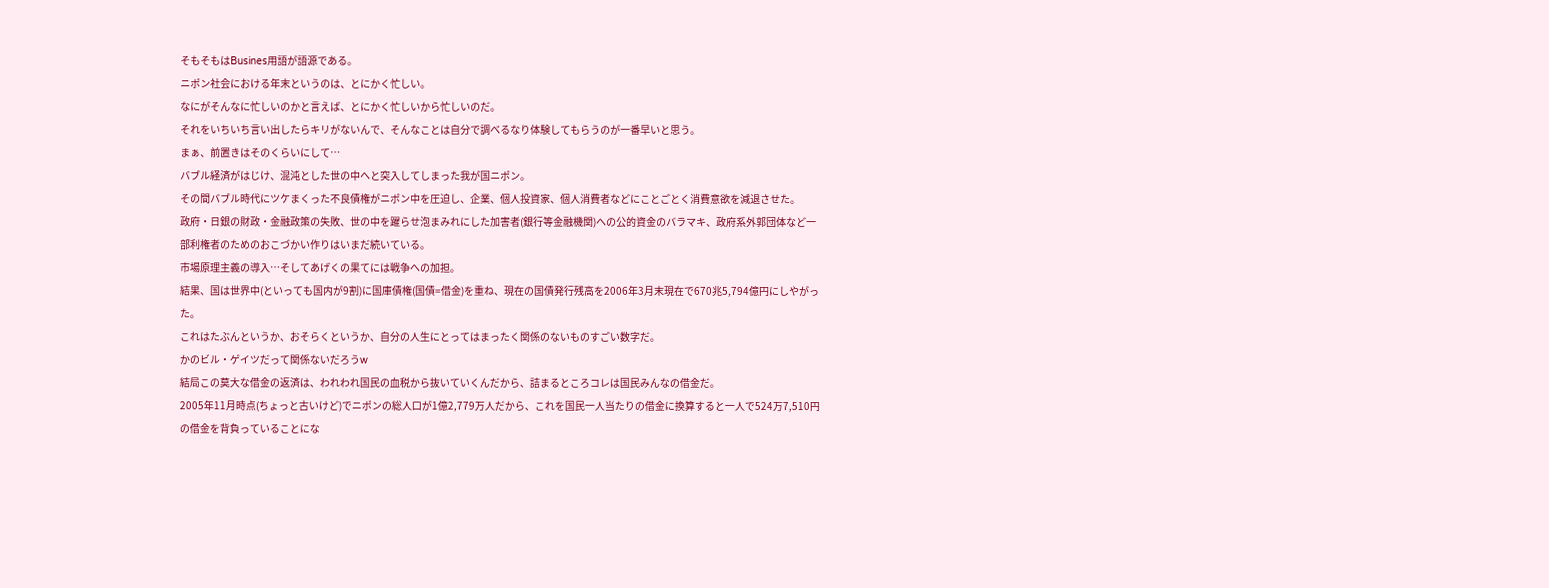そもそもはBusines用語が語源である。
ニポン社会における年末というのは、とにかく忙しい。
なにがそんなに忙しいのかと言えば、とにかく忙しいから忙しいのだ。
それをいちいち言い出したらキリがないんで、そんなことは自分で調べるなり体験してもらうのが一番早いと思う。
まぁ、前置きはそのくらいにして…
バブル経済がはじけ、混沌とした世の中へと突入してしまった我が国ニポン。
その間バブル時代にツケまくった不良債権がニポン中を圧迫し、企業、個人投資家、個人消費者などにことごとく消費意欲を減退させた。
政府・日銀の財政・金融政策の失敗、世の中を躍らせ泡まみれにした加害者(銀行等金融機関)への公的資金のバラマキ、政府系外郭団体など一部利権者のためのおこづかい作りはいまだ続いている。
市場原理主義の導入…そしてあげくの果てには戦争への加担。
結果、国は世界中(といっても国内が9割)に国庫債権(国債=借金)を重ね、現在の国債発行残高を2006年3月末現在で670兆5,794億円にしやがった。
これはたぶんというか、おそらくというか、自分の人生にとってはまったく関係のないものすごい数字だ。
かのビル・ゲイツだって関係ないだろうw
結局この莫大な借金の返済は、われわれ国民の血税から抜いていくんだから、詰まるところコレは国民みんなの借金だ。
2005年11月時点(ちょっと古いけど)でニポンの総人口が1億2,779万人だから、これを国民一人当たりの借金に換算すると一人で524万7,510円の借金を背負っていることにな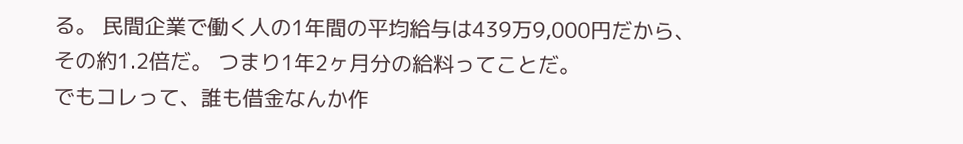る。 民間企業で働く人の1年間の平均給与は439万9,000円だから、その約1.2倍だ。 つまり1年2ヶ月分の給料ってことだ。
でもコレって、誰も借金なんか作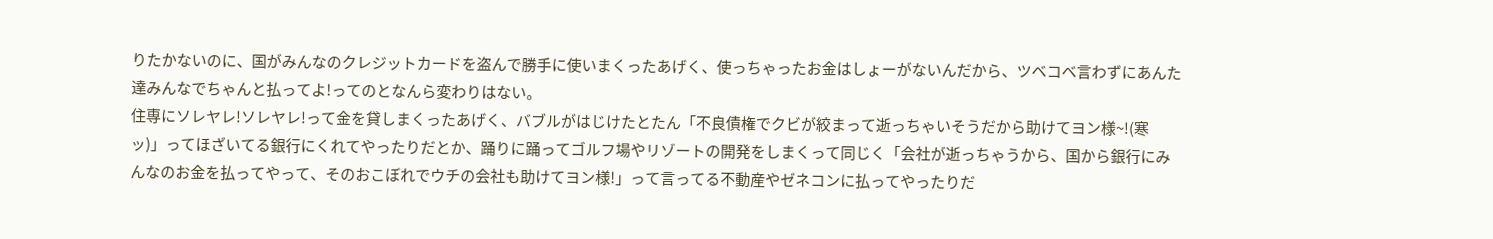りたかないのに、国がみんなのクレジットカードを盗んで勝手に使いまくったあげく、使っちゃったお金はしょーがないんだから、ツベコベ言わずにあんた達みんなでちゃんと払ってよ!ってのとなんら変わりはない。
住専にソレヤレ!ソレヤレ!って金を貸しまくったあげく、バブルがはじけたとたん「不良債権でクビが絞まって逝っちゃいそうだから助けてヨン様~!(寒ッ)」ってほざいてる銀行にくれてやったりだとか、踊りに踊ってゴルフ場やリゾートの開発をしまくって同じく「会社が逝っちゃうから、国から銀行にみんなのお金を払ってやって、そのおこぼれでウチの会社も助けてヨン様!」って言ってる不動産やゼネコンに払ってやったりだ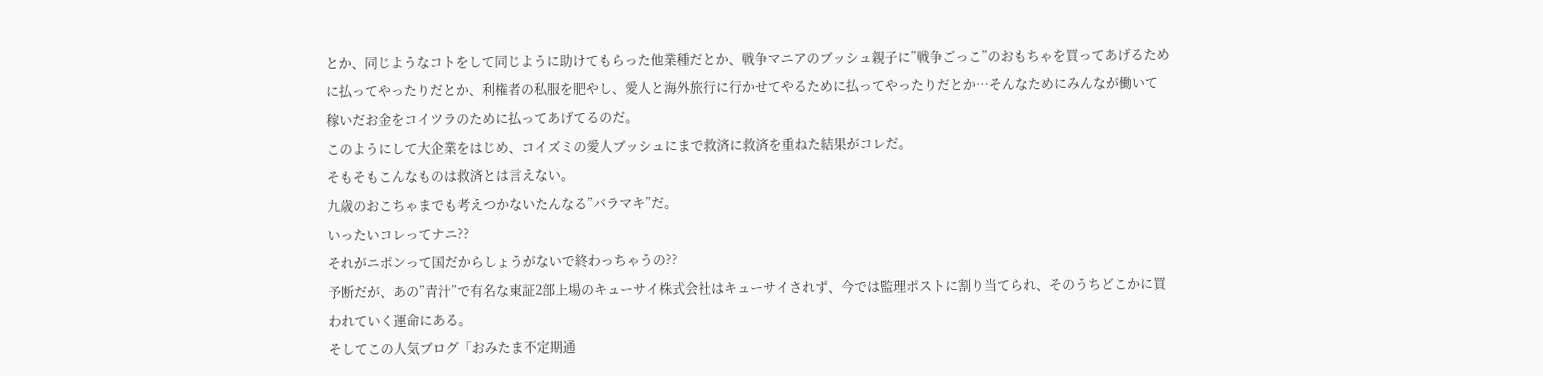とか、同じようなコトをして同じように助けてもらった他業種だとか、戦争マニアのブッシュ親子に”戦争ごっこ”のおもちゃを買ってあげるために払ってやったりだとか、利権者の私服を肥やし、愛人と海外旅行に行かせてやるために払ってやったりだとか…そんなためにみんなが働いて稼いだお金をコイツラのために払ってあげてるのだ。
このようにして大企業をはじめ、コイズミの愛人ブッシュにまで救済に救済を重ねた結果がコレだ。
そもそもこんなものは救済とは言えない。
九歳のおこちゃまでも考えつかないたんなる”バラマキ”だ。
いったいコレってナニ??
それがニポンって国だからしょうがないで終わっちゃうの??
予断だが、あの”青汁”で有名な東証2部上場のキューサイ株式会社はキューサイされず、今では監理ポストに割り当てられ、そのうちどこかに買われていく運命にある。
そしてこの人気ブログ「おみたま不定期通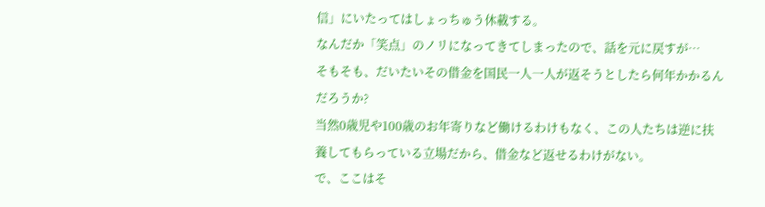信」にいたってはしょっちゅう休載する。
なんだか「笑点」のノリになってきてしまったので、話を元に戻すが…
そもそも、だいたいその借金を国民一人一人が返そうとしたら何年かかるんだろうか?
当然0歳児や100歳のお年寄りなど働けるわけもなく、この人たちは逆に扶養してもらっている立場だから、借金など返せるわけがない。
で、ここはそ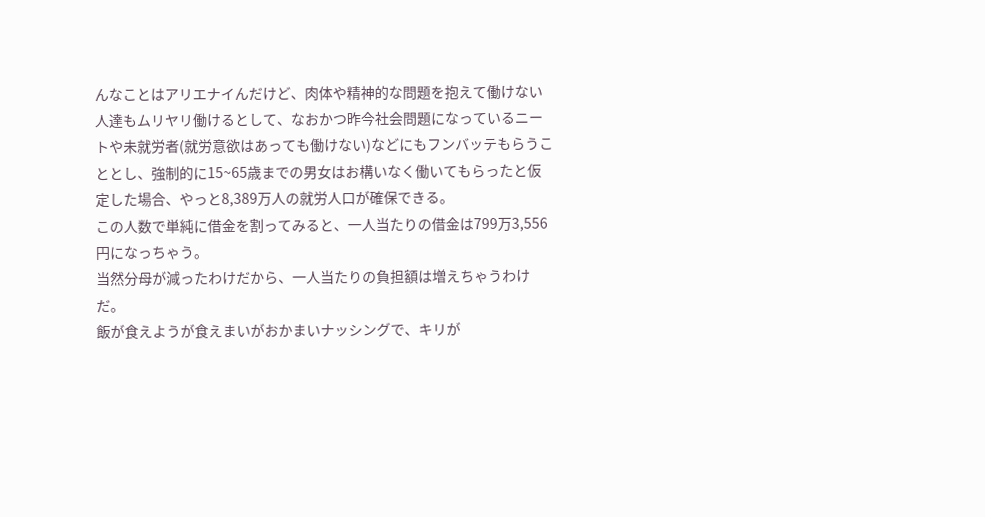んなことはアリエナイんだけど、肉体や精神的な問題を抱えて働けない人達もムリヤリ働けるとして、なおかつ昨今社会問題になっているニートや未就労者(就労意欲はあっても働けない)などにもフンバッテもらうこととし、強制的に15~65歳までの男女はお構いなく働いてもらったと仮定した場合、やっと8,389万人の就労人口が確保できる。
この人数で単純に借金を割ってみると、一人当たりの借金は799万3,556円になっちゃう。
当然分母が減ったわけだから、一人当たりの負担額は増えちゃうわけだ。
飯が食えようが食えまいがおかまいナッシングで、キリが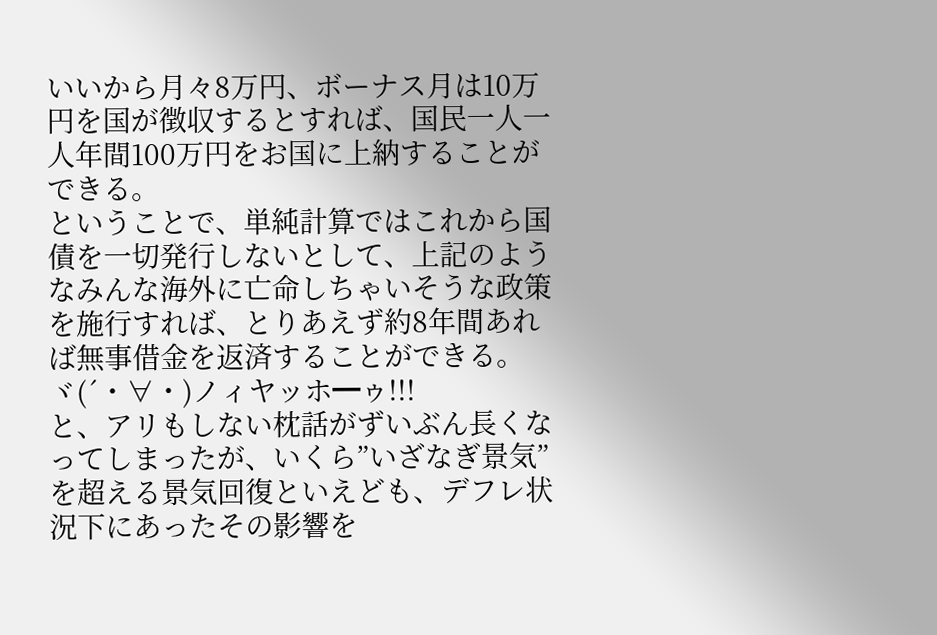いいから月々8万円、ボーナス月は10万円を国が徴収するとすれば、国民一人一人年間100万円をお国に上納することができる。
ということで、単純計算ではこれから国債を一切発行しないとして、上記のようなみんな海外に亡命しちゃいそうな政策を施行すれば、とりあえず約8年間あれば無事借金を返済することができる。
ヾ(´・∀・)ノィヤッホ━ゥ!!!
と、アリもしない枕話がずいぶん長くなってしまったが、いくら”いざなぎ景気”を超える景気回復といえども、デフレ状況下にあったその影響を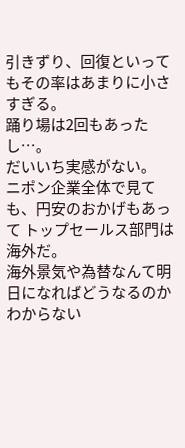引きずり、回復といってもその率はあまりに小さすぎる。
踊り場は2回もあったし…。
だいいち実感がない。
ニポン企業全体で見ても、円安のおかげもあって トップセールス部門は海外だ。
海外景気や為替なんて明日になればどうなるのかわからない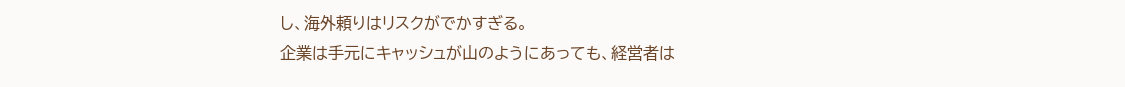し、海外頼りはリスクがでかすぎる。
企業は手元にキャッシュが山のようにあっても、経営者は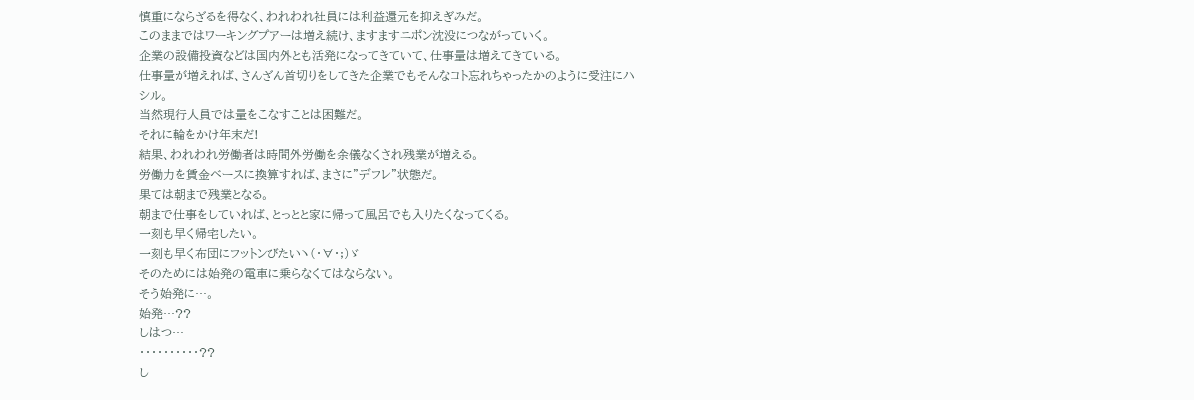慎重にならざるを得なく、われわれ社員には利益還元を抑えぎみだ。
このままではワーキングプアーは増え続け、ますますニポン沈没につながっていく。
企業の設備投資などは国内外とも活発になってきていて、仕事量は増えてきている。
仕事量が増えれば、さんざん首切りをしてきた企業でもそんなコト忘れちゃったかのように受注にハシル。
当然現行人員では量をこなすことは困難だ。
それに輪をかけ年末だ!
結果、われわれ労働者は時間外労働を余儀なくされ残業が増える。
労働力を賃金ベースに換算すれば、まさに”デフレ”状態だ。
果ては朝まで残業となる。
朝まで仕事をしていれば、とっとと家に帰って風呂でも入りたくなってくる。
一刻も早く帰宅したい。
一刻も早く布団にフットンびたいヽ(・∀・;)ゞ
そのためには始発の電車に乗らなくてはならない。
そう始発に…。
始発…??
しはつ…
・・・・・・・・・・??
し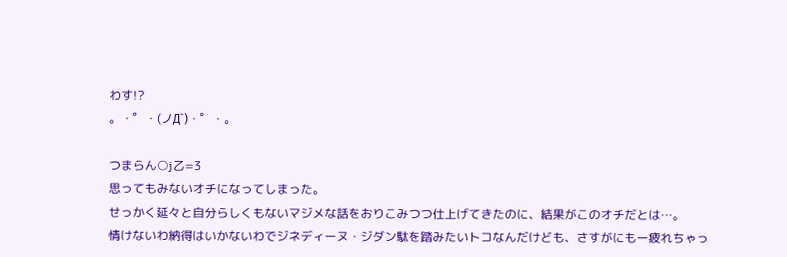わす!?
。・゜・(ノД`)・゜・。

つまらん○j乙=3
思ってもみないオチになってしまった。
せっかく延々と自分らしくもないマジメな話をおりこみつつ仕上げてきたのに、結果がこのオチだとは…。
情けないわ納得はいかないわでジネディーヌ・ジダン駄を踏みたいトコなんだけども、さすがにもー疲れちゃっ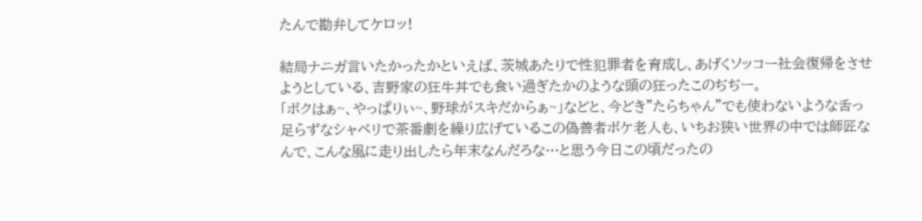たんで勘弁してケロッ!

結局ナニガ言いたかったかといえば、茨城あたりで性犯罪者を育成し、あげくソッコー社会復帰をさせようとしている、吉野家の狂牛丼でも食い過ぎたかのような頭の狂ったこのぢぢー。
「ボクはぁ~、やっぱりぃ~、野球がスキだからぁ~」などと、今どき”たらちゃん”でも使わないような舌っ足らずなシャベリで茶番劇を繰り広げているこの偽善者ボケ老人も、いちお狭い世界の中では師匠なんで、こんな風に走り出したら年末なんだろな…と思う今日この頃だったの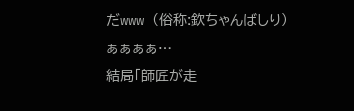だwww (俗称:欽ちゃんばしり)
ぁぁぁぁ…
結局「師匠が走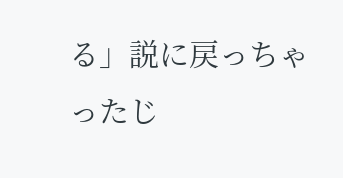る」説に戻っちゃったじ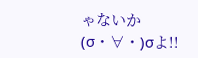ゃないか
(σ・∀・)σよ!!